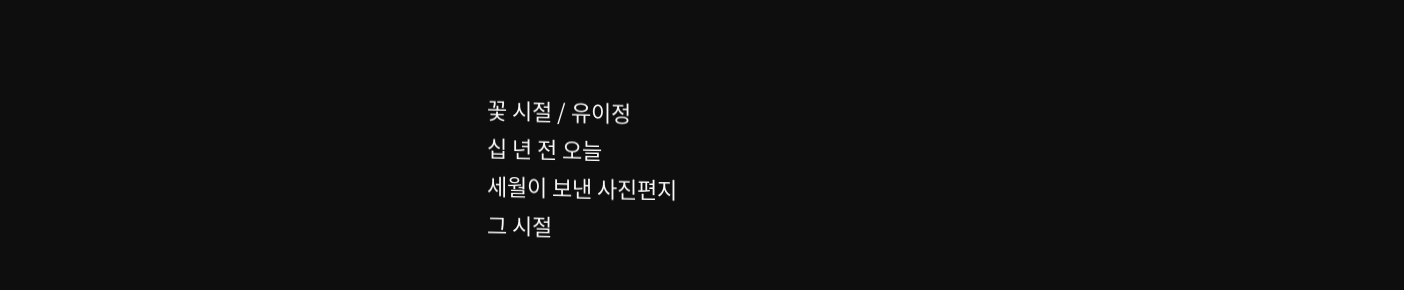꽃 시절 / 유이정
십 년 전 오늘
세월이 보낸 사진편지
그 시절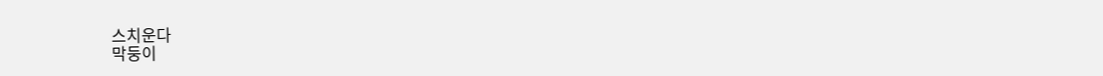스치운다
막둥이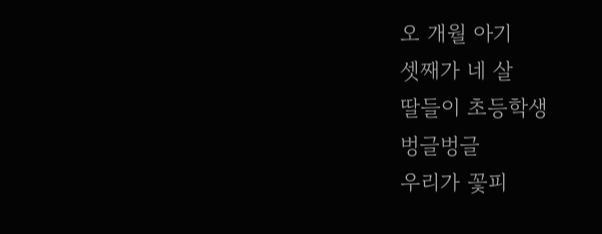오 개월 아기
셋째가 네 살
딸들이 초등학생
벙글벙글
우리가 꽃피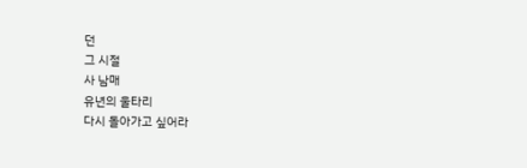던
그 시절
사 남매
유년의 울타리
다시 돌아가고 싶어라